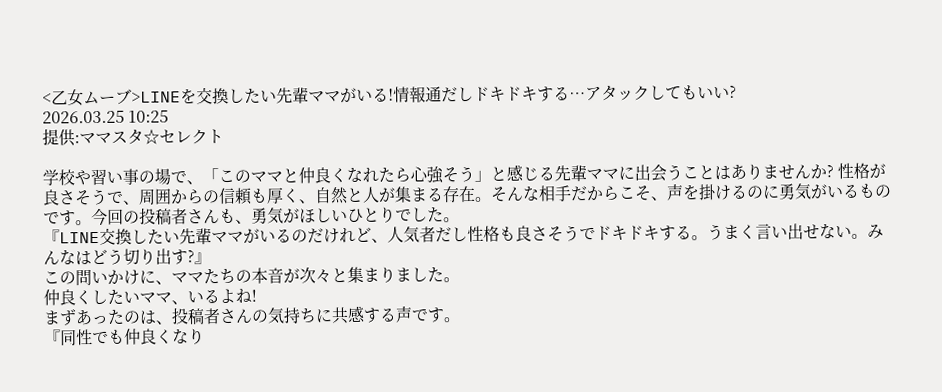<乙女ムーブ>LINEを交換したい先輩ママがいる!情報通だしドキドキする…アタックしてもいい?
2026.03.25 10:25
提供:ママスタ☆セレクト

学校や習い事の場で、「このママと仲良くなれたら心強そう」と感じる先輩ママに出会うことはありませんか? 性格が良さそうで、周囲からの信頼も厚く、自然と人が集まる存在。そんな相手だからこそ、声を掛けるのに勇気がいるものです。今回の投稿者さんも、勇気がほしいひとりでした。
『LINE交換したい先輩ママがいるのだけれど、人気者だし性格も良さそうでドキドキする。うまく言い出せない。みんなはどう切り出す?』
この問いかけに、ママたちの本音が次々と集まりました。
仲良くしたいママ、いるよね!
まずあったのは、投稿者さんの気持ちに共感する声です。
『同性でも仲良くなり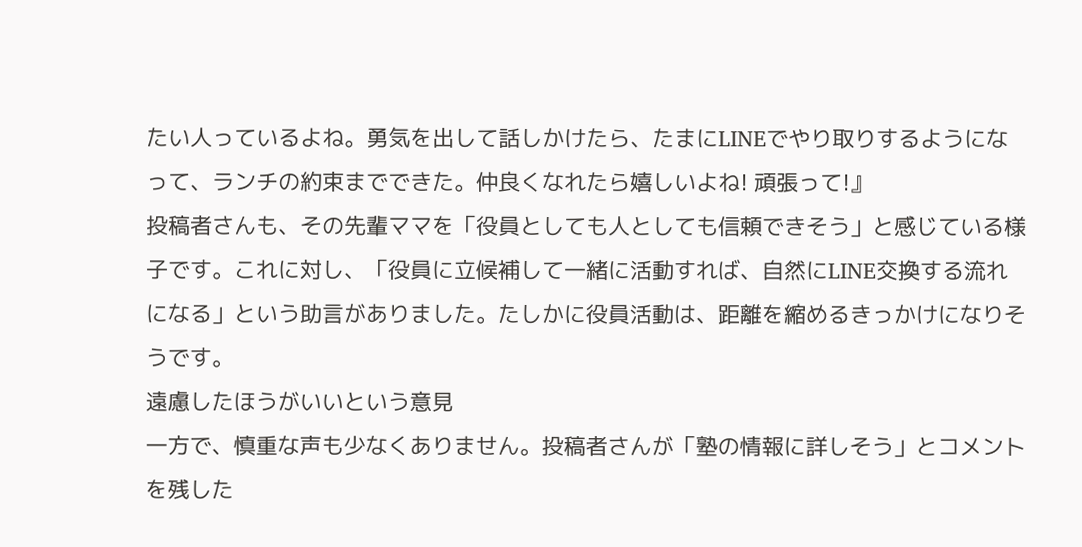たい人っているよね。勇気を出して話しかけたら、たまにLINEでやり取りするようになって、ランチの約束までできた。仲良くなれたら嬉しいよね! 頑張って!』
投稿者さんも、その先輩ママを「役員としても人としても信頼できそう」と感じている様子です。これに対し、「役員に立候補して一緒に活動すれば、自然にLINE交換する流れになる」という助言がありました。たしかに役員活動は、距離を縮めるきっかけになりそうです。
遠慮したほうがいいという意見
一方で、慎重な声も少なくありません。投稿者さんが「塾の情報に詳しそう」とコメントを残した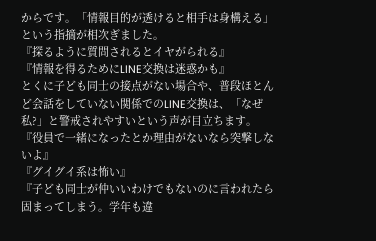からです。「情報目的が透けると相手は身構える」という指摘が相次ぎました。
『探るように質問されるとイヤがられる』
『情報を得るためにLINE交換は迷惑かも』
とくに子ども同士の接点がない場合や、普段ほとんど会話をしていない関係でのLINE交換は、「なぜ私?」と警戒されやすいという声が目立ちます。
『役員で一緒になったとか理由がないなら突撃しないよ』
『グイグイ系は怖い』
『子ども同士が仲いいわけでもないのに言われたら固まってしまう。学年も違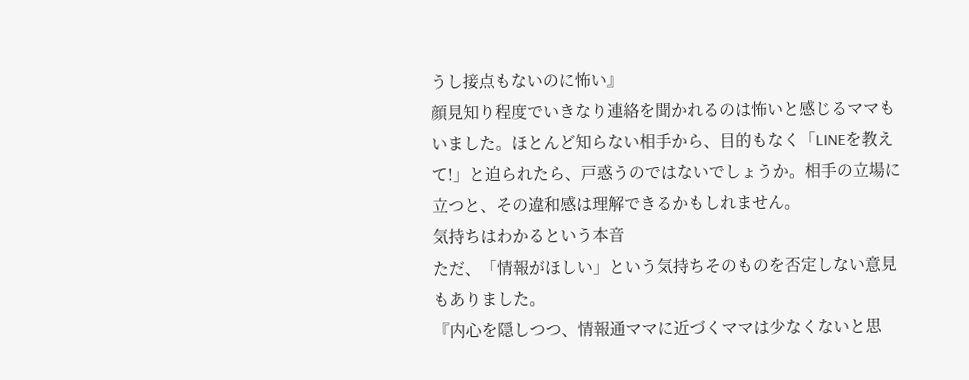うし接点もないのに怖い』
顔見知り程度でいきなり連絡を聞かれるのは怖いと感じるママもいました。ほとんど知らない相手から、目的もなく「LINEを教えて!」と迫られたら、戸惑うのではないでしょうか。相手の立場に立つと、その違和感は理解できるかもしれません。
気持ちはわかるという本音
ただ、「情報がほしい」という気持ちそのものを否定しない意見もありました。
『内心を隠しつつ、情報通ママに近づくママは少なくないと思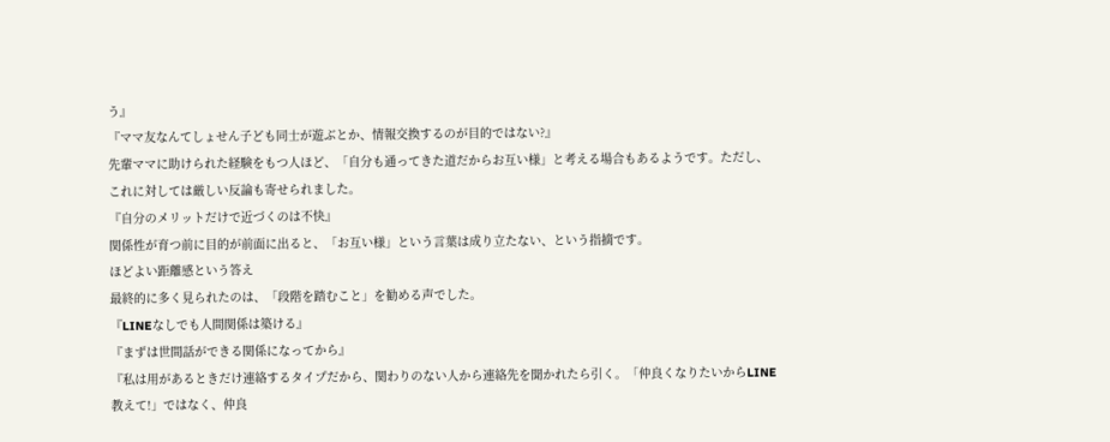う』
『ママ友なんてしょせん子ども同士が遊ぶとか、情報交換するのが目的ではない?』
先輩ママに助けられた経験をもつ人ほど、「自分も通ってきた道だからお互い様」と考える場合もあるようです。ただし、これに対しては厳しい反論も寄せられました。
『自分のメリットだけで近づくのは不快』
関係性が育つ前に目的が前面に出ると、「お互い様」という言葉は成り立たない、という指摘です。
ほどよい距離感という答え
最終的に多く見られたのは、「段階を踏むこと」を勧める声でした。
『LINEなしでも人間関係は築ける』
『まずは世間話ができる関係になってから』
『私は用があるときだけ連絡するタイプだから、関わりのない人から連絡先を聞かれたら引く。「仲良くなりたいからLINE教えて!」ではなく、仲良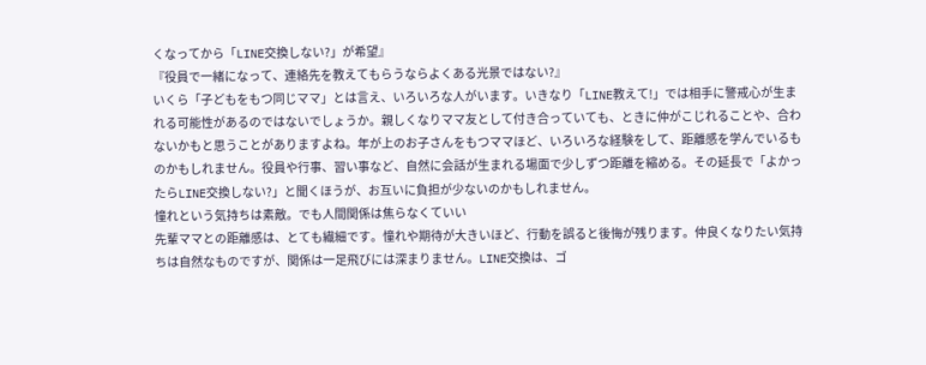くなってから「LINE交換しない?」が希望』
『役員で一緒になって、連絡先を教えてもらうならよくある光景ではない?』
いくら「子どもをもつ同じママ」とは言え、いろいろな人がいます。いきなり「LINE教えて!」では相手に警戒心が生まれる可能性があるのではないでしょうか。親しくなりママ友として付き合っていても、ときに仲がこじれることや、合わないかもと思うことがありますよね。年が上のお子さんをもつママほど、いろいろな経験をして、距離感を学んでいるものかもしれません。役員や行事、習い事など、自然に会話が生まれる場面で少しずつ距離を縮める。その延長で「よかったらLINE交換しない?」と聞くほうが、お互いに負担が少ないのかもしれません。
憧れという気持ちは素敵。でも人間関係は焦らなくていい
先輩ママとの距離感は、とても繊細です。憧れや期待が大きいほど、行動を誤ると後悔が残ります。仲良くなりたい気持ちは自然なものですが、関係は一足飛びには深まりません。LINE交換は、ゴ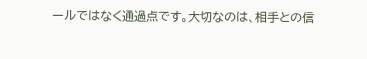ールではなく通過点です。大切なのは、相手との信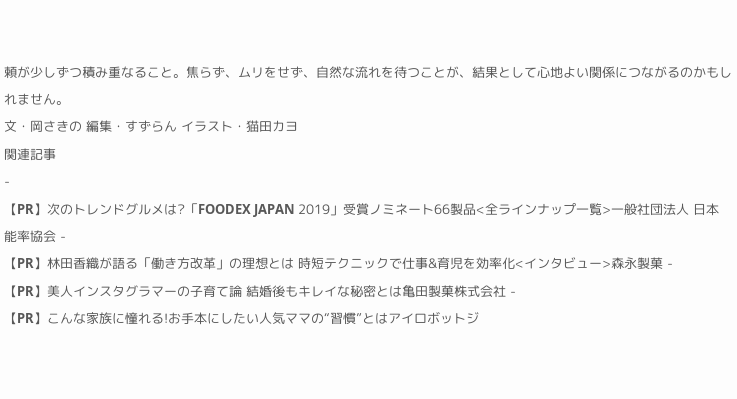頼が少しずつ積み重なること。焦らず、ムリをせず、自然な流れを待つことが、結果として心地よい関係につながるのかもしれません。
文・岡さきの 編集・すずらん イラスト・猫田カヨ
関連記事
-
【PR】次のトレンドグルメは?「FOODEX JAPAN 2019」受賞ノミネート66製品<全ラインナップ一覧>一般社団法人 日本能率協会 -
【PR】林田香織が語る「働き方改革」の理想とは 時短テクニックで仕事&育児を効率化<インタビュー>森永製菓 -
【PR】美人インスタグラマーの子育て論 結婚後もキレイな秘密とは亀田製菓株式会社 -
【PR】こんな家族に憧れる!お手本にしたい人気ママの“習慣”とはアイロボットジ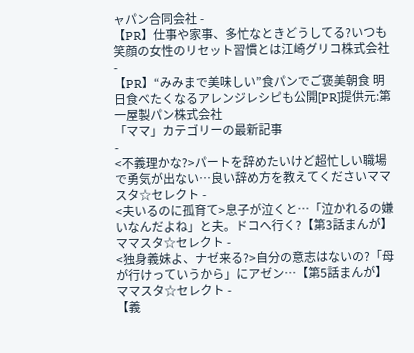ャパン合同会社 -
【PR】仕事や家事、多忙なときどうしてる?いつも笑顔の女性のリセット習慣とは江崎グリコ株式会社 -
【PR】“みみまで美味しい”食パンでご褒美朝食 明日食べたくなるアレンジレシピも公開[PR]提供元:第一屋製パン株式会社
「ママ」カテゴリーの最新記事
-
<不義理かな?>パートを辞めたいけど超忙しい職場で勇気が出ない…良い辞め方を教えてくださいママスタ☆セレクト -
<夫いるのに孤育て>息子が泣くと…「泣かれるの嫌いなんだよね」と夫。ドコへ行く?【第3話まんが】ママスタ☆セレクト -
<独身義妹よ、ナゼ来る?>自分の意志はないの?「母が行けっていうから」にアゼン…【第5話まんが】ママスタ☆セレクト -
【義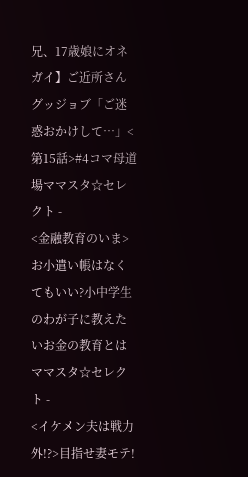兄、17歳娘にオネガイ】ご近所さんグッジョブ「ご迷惑おかけして…」<第15話>#4コマ母道場ママスタ☆セレクト -
<金融教育のいま>お小遣い帳はなくてもいい?小中学生のわが子に教えたいお金の教育とはママスタ☆セレクト -
<イケメン夫は戦力外!?>目指せ妻モテ!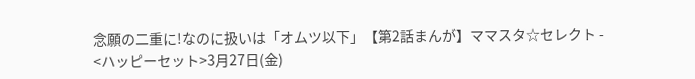念願の二重に!なのに扱いは「オムツ以下」【第2話まんが】ママスタ☆セレクト -
<ハッピーセット>3月27日(金)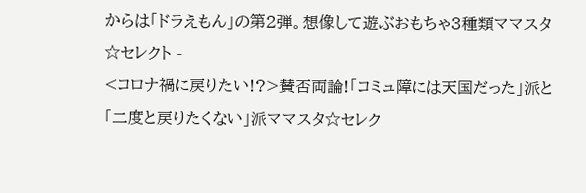からは「ドラえもん」の第2弾。想像して遊ぶおもちゃ3種類ママスタ☆セレクト -
<コロナ禍に戻りたい!?>賛否両論!「コミュ障には天国だった」派と「二度と戻りたくない」派ママスタ☆セレク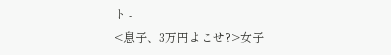ト -
<息子、3万円よこせ?>女子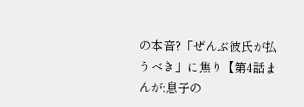の本音?「ぜんぶ彼氏が払うべき」に焦り【第4話まんが:息子の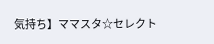気持ち】ママスタ☆セレクト